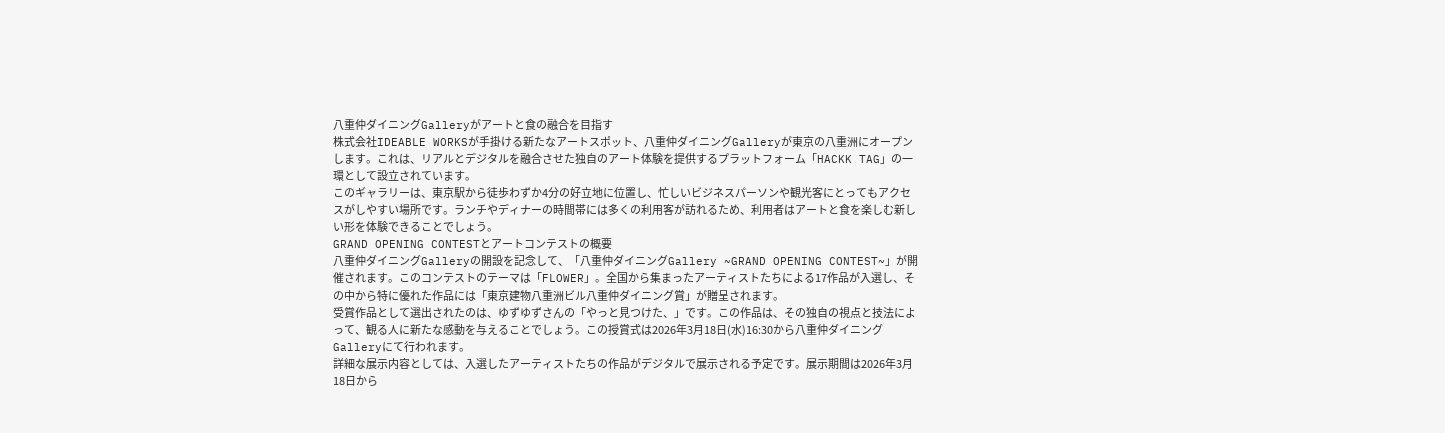八重仲ダイニングGalleryがアートと食の融合を目指す
株式会社IDEABLE WORKSが手掛ける新たなアートスポット、八重仲ダイニングGalleryが東京の八重洲にオープンします。これは、リアルとデジタルを融合させた独自のアート体験を提供するプラットフォーム「HACKK TAG」の一環として設立されています。
このギャラリーは、東京駅から徒歩わずか4分の好立地に位置し、忙しいビジネスパーソンや観光客にとってもアクセスがしやすい場所です。ランチやディナーの時間帯には多くの利用客が訪れるため、利用者はアートと食を楽しむ新しい形を体験できることでしょう。
GRAND OPENING CONTESTとアートコンテストの概要
八重仲ダイニングGalleryの開設を記念して、「八重仲ダイニングGallery ~GRAND OPENING CONTEST~」が開催されます。このコンテストのテーマは「FLOWER」。全国から集まったアーティストたちによる17作品が入選し、その中から特に優れた作品には「東京建物八重洲ビル八重仲ダイニング賞」が贈呈されます。
受賞作品として選出されたのは、ゆずゆずさんの「やっと見つけた、」です。この作品は、その独自の視点と技法によって、観る人に新たな感動を与えることでしょう。この授賞式は2026年3月18日(水)16:30から八重仲ダイニングGalleryにて行われます。
詳細な展示内容としては、入選したアーティストたちの作品がデジタルで展示される予定です。展示期間は2026年3月18日から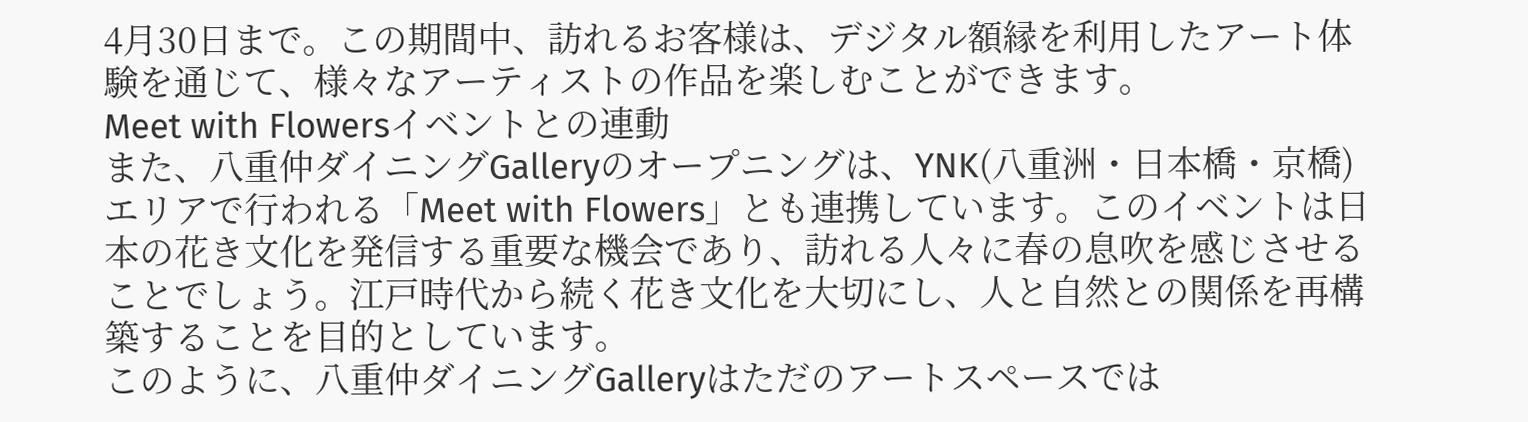4月30日まで。この期間中、訪れるお客様は、デジタル額縁を利用したアート体験を通じて、様々なアーティストの作品を楽しむことができます。
Meet with Flowersイベントとの連動
また、八重仲ダイニングGalleryのオープニングは、YNK(八重洲・日本橋・京橋)エリアで行われる「Meet with Flowers」とも連携しています。このイベントは日本の花き文化を発信する重要な機会であり、訪れる人々に春の息吹を感じさせることでしょう。江戸時代から続く花き文化を大切にし、人と自然との関係を再構築することを目的としています。
このように、八重仲ダイニングGalleryはただのアートスペースでは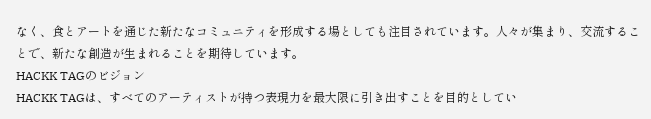なく、食とアートを通じた新たなコミュニティを形成する場としても注目されています。人々が集まり、交流することで、新たな創造が生まれることを期待しています。
HACKK TAGのビジョン
HACKK TAGは、すべてのアーティストが持つ表現力を最大限に引き出すことを目的としてい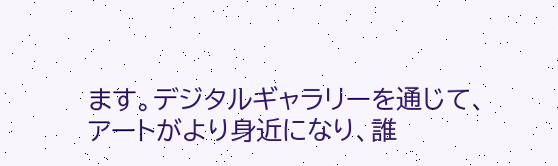ます。デジタルギャラリーを通じて、アートがより身近になり、誰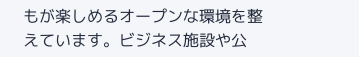もが楽しめるオープンな環境を整えています。ビジネス施設や公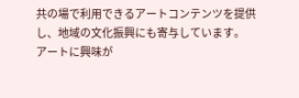共の場で利用できるアートコンテンツを提供し、地域の文化振興にも寄与しています。
アートに興味が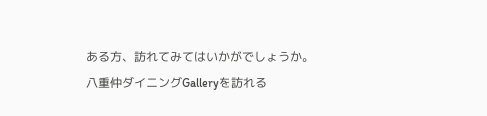ある方、訪れてみてはいかがでしょうか。八重仲ダイニングGalleryを訪れる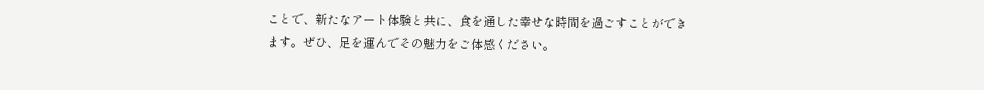ことで、新たなアート体験と共に、食を通した幸せな時間を過ごすことができます。ぜひ、足を運んでその魅力をご体感ください。